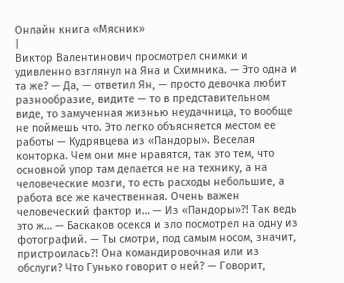Онлайн книга «Мясник»
|
Виктор Валентинович просмотрел снимки и удивленно взглянул на Яна и Схимника. — Это одна и та же? — Да, — ответил Ян, — просто девочка любит разнообразие, видите — то в представительном виде, то замученная жизнью неудачница, то вообще не поймешь что. Это легко объясняется местом ее работы — Кудрявцева из «Пандоры». Веселая конторка. Чем они мне нравятся, так это тем, что основной упор там делается не на технику, а на человеческие мозги, то есть расходы небольшие, а работа все же качественная. Очень важен человеческий фактор и… — Из «Пандоры»?! Так ведь это ж… — Баскаков осекся и зло посмотрел на одну из фотографий. — Ты смотри, под самым носом, значит, пристроилась?! Она командировочная или из обслуги? Что Гунько говорит о ней? — Говорит,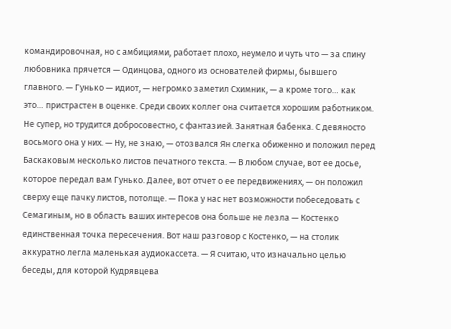командировочная, но с амбициями, работает плохо, неумело и чуть что — за спину любовника прячется — Одинцова, одного из основателей фирмы, бывшего главного. — Гунько — идиот, — негромко заметил Схимник, — а кроме того… как это… пристрастен в оценке. Среди своих коллег она считается хорошим работником. Не супер, но трудится добросовестно, с фантазией. Занятная бабенка. С девяносто восьмого она у них. — Ну, не знаю, — отозвался Ян слегка обиженно и положил перед Баскаковым несколько листов печатного текста. — В любом случае, вот ее досье, которое передал вам Гунько. Далее, вот отчет о ее передвижениях, — он положил сверху еще пачку листов, потолще. — Пока у нас нет возможности побеседовать с Семагиным, но в область ваших интересов она больше не лезла — Костенко единственная точка пересечения. Вот наш разговор с Костенко, — на столик аккуратно легла маленькая аудиокассета. — Я считаю, что изначально целью беседы, для которой Кудрявцева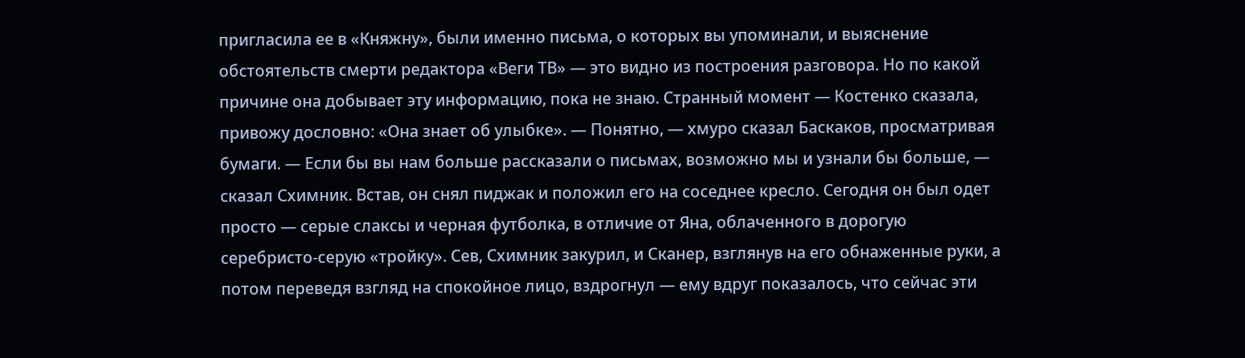пригласила ее в «Княжну», были именно письма, о которых вы упоминали, и выяснение обстоятельств смерти редактора «Веги ТВ» — это видно из построения разговора. Но по какой причине она добывает эту информацию, пока не знаю. Странный момент — Костенко сказала, привожу дословно: «Она знает об улыбке». — Понятно, — хмуро сказал Баскаков, просматривая бумаги. — Если бы вы нам больше рассказали о письмах, возможно мы и узнали бы больше, — сказал Схимник. Встав, он снял пиджак и положил его на соседнее кресло. Сегодня он был одет просто — серые слаксы и черная футболка, в отличие от Яна, облаченного в дорогую серебристо-серую «тройку». Сев, Схимник закурил, и Сканер, взглянув на его обнаженные руки, а потом переведя взгляд на спокойное лицо, вздрогнул — ему вдруг показалось, что сейчас эти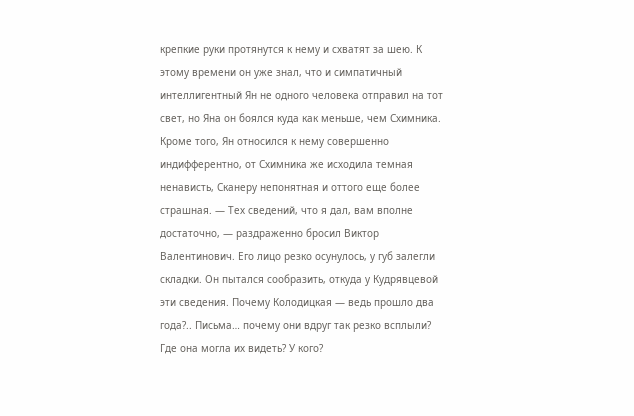крепкие руки протянутся к нему и схватят за шею. К этому времени он уже знал, что и симпатичный интеллигентный Ян не одного человека отправил на тот свет, но Яна он боялся куда как меньше, чем Схимника. Кроме того, Ян относился к нему совершенно индифферентно, от Схимника же исходила темная ненависть, Сканеру непонятная и оттого еще более страшная. — Тех сведений, что я дал, вам вполне достаточно, — раздраженно бросил Виктор Валентинович. Его лицо резко осунулось, у губ залегли складки. Он пытался сообразить, откуда у Кудрявцевой эти сведения. Почему Колодицкая — ведь прошло два года?.. Письма… почему они вдруг так резко всплыли? Где она могла их видеть? У кого?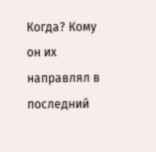Когда? Кому он их направлял в последний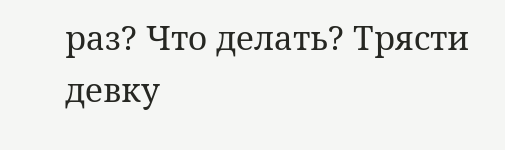раз? Что делать? Трясти девку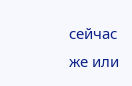сейчас же или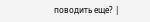поводить еще? |